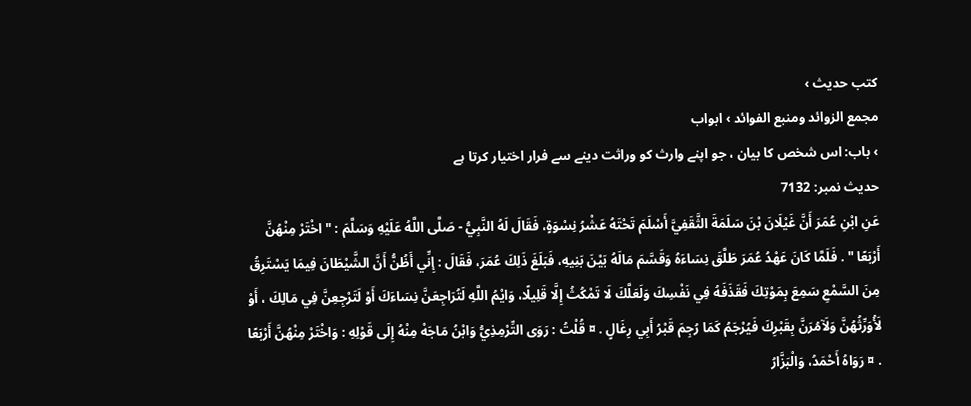کتب حدیث ›
مجمع الزوائد ومنبع الفوائد › ابواب
› باب: اس شخص کا بیان ، جو اپنے وارث کو وراثت دینے سے فرار اختیار کرتا ہے
حدیث نمبر: 7132
عَنِ ابْنِ عُمَرَ أَنَّ غَيْلَانَ بْنَ سَلَمَةَ الثَّقَفِيَّ أَسْلَمَ تَحْتَهُ عَشْرُ نِسْوَةٍ، فَقَالَ لَهُ النَّبِيُّ - صَلَّى اللَّهُ عَلَيْهِ وَسَلَّمَ : " اخْتَرْ مِنْهُنَّ أَرْبَعًا " . فَلَمَّا كَانَ عَهْدُ عُمَرَ طَلَّقَ نِسَاءَهُ وَقَسَّمَ مَالَهُ بَيْنَ بَنِيهِ، فَبَلَغَ ذَلِكَ عُمَرَ، فَقَالَ : إِنِّي أَظُنُّ أَنَّ الشَّيْطَانَ فِيمَا يَسْتَرِقُ مِنَ السَّمْعِ سَمِعَ بِمَوْتِكَ فَقَذَفَهُ فِي نَفْسِكَ وَلَعَلَّكَ لَا تَمْكُثُ إِلَّا قَلِيلًا، وَايْمُ اللَّهِ لَتُرَاجِعَنَّ نِسَاءَكَ أَوْ لَتَرْجِعِنَّ فِي مَالِكَ ، أَوْ لَأُوَرِّثُهُنَّ وَلَآمُرَنَّ بِقَبْرِكَ فَيُرْجَمُ كَمَا رُجِمَ قَبْرُ أَبِي رِغَالٍ . ¤ قُلْتُ : رَوَى التِّرْمِذِيُّ وَابْنُ مَاجَهْ مِنْهُ إِلَى قَوْلِهِ : وَاخْتَرْ مِنْهُنَّ أَرْبَعًا . ¤ رَوَاهُ أَحْمَدُ، وَالْبَزَّارُ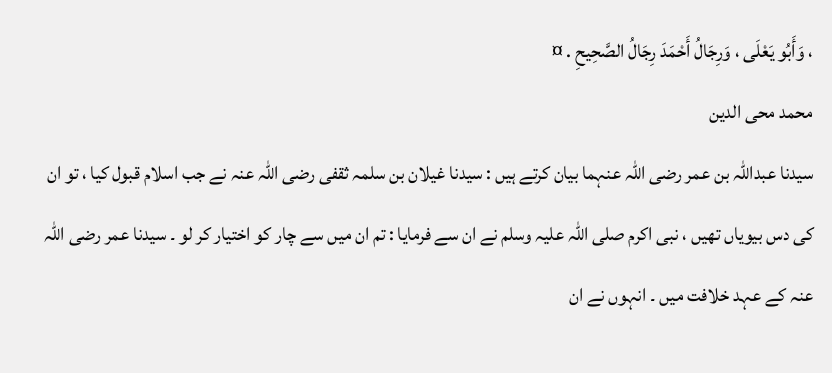، وَأَبُو يَعْلَى ، وَرِجَالُ أَحْمَدَ رِجَالُ الصَّحِيحِ . ¤
محمد محی الدین
سیدنا عبداللہ بن عمر رضی اللہ عنہما بیان کرتے ہیں : سیدنا غیلان بن سلمہ ثقفی رضی اللہ عنہ نے جب اسلام قبول کیا ، تو ان کی دس بیویاں تھیں ، نبی اکرم صلی اللہ علیہ وسلم نے ان سے فرمایا : تم ان میں سے چار کو اختیار کر لو ۔ سیدنا عمر رضی اللہ عنہ کے عہد خلافت میں ۔ انہوں نے ان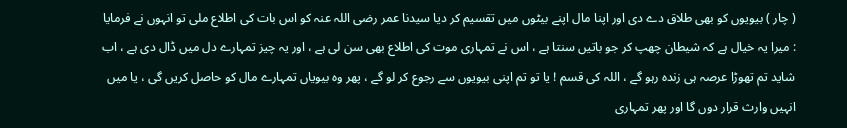( چار ) بیویوں کو بھی طلاق دے دی اور اپنا مال اپنے بیٹوں میں تقسیم کر دیا سیدنا عمر رضی اللہ عنہ کو اس بات کی اطلاع ملی تو انہوں نے فرمایا : میرا یہ خیال ہے کہ شیطان چھپ کر جو باتیں سنتا ہے ، اس نے تمہاری موت کی اطلاع بھی سن لی ہے ، اور یہ چیز تمہارے دل میں ڈال دی ہے ، اب شاید تم تھوڑا عرصہ ہی زندہ رہو گے ، اللہ کی قسم ! یا تو تم اپنی بیویوں سے رجوع کر لو گے ، پھر وہ بیویاں تمہارے مال کو حاصل کریں گی ، یا میں انہیں وارث قرار دوں گا اور پھر تمہاری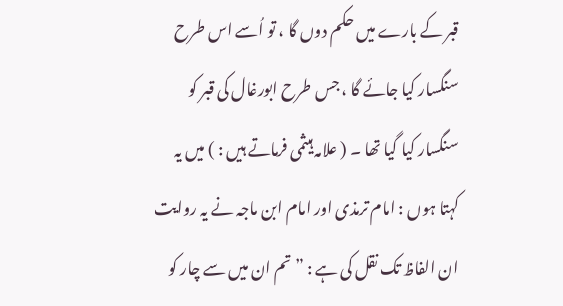قبر کے بارے میں حکم دوں گا ، تو اُسے اس طرح سنگسار کیا جائے گا ، جس طرح ابورغال کی قبر کو سنگسار کیا گیا تھا ۔ ( علامہ ہیثمی فرماتے ہیں : ) میں یہ کہتا ہوں : امام ترمذی اور امام ابن ماجہ نے یہ روایت ان الفاظ تک نقل کی ہے : ” تم ان میں سے چار کو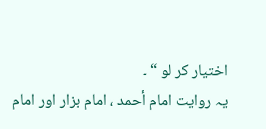اختیار کر لو “ ۔
یہ روایت امام أحمد ، امام بزار اور امام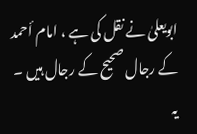ابویعلیٰ نے نقل کی ہے ، امام أحمد کے رجال صحیح کے رجال ہیں ۔
یہ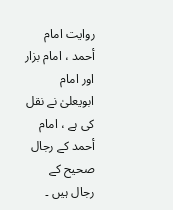روایت امام أحمد ، امام بزار اور امام ابویعلیٰ نے نقل کی ہے ، امام أحمد کے رجال صحیح کے رجال ہیں ۔